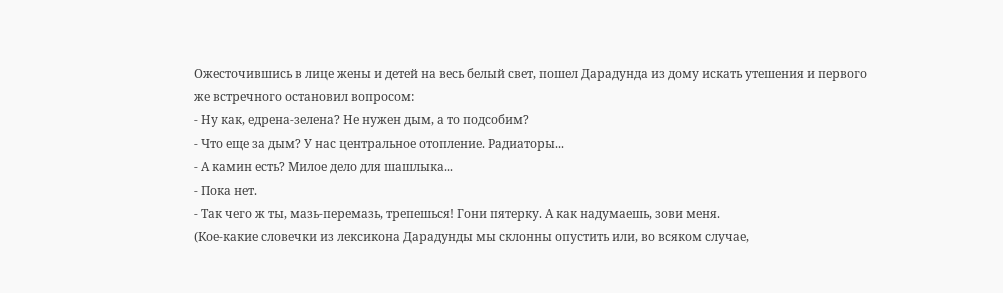Ожесточившись в лице жены и детей на весь белый свет, пошел Дарадунда из дому искать утешения и первого же встречного остановил вопросом:
- Ну как, едрена-зелена? Не нужен дым, а то подсобим?
- Что еще за дым? У нас центральное отопление. Радиаторы...
- А камин есть? Милое дело для шашлыка...
- Пока нет.
- Так чего ж ты, мазь-перемазь, трепешься! Гони пятерку. А как надумаешь, зови меня.
(Кое-какие словечки из лексикона Дарадунды мы склонны опустить или, во всяком случае,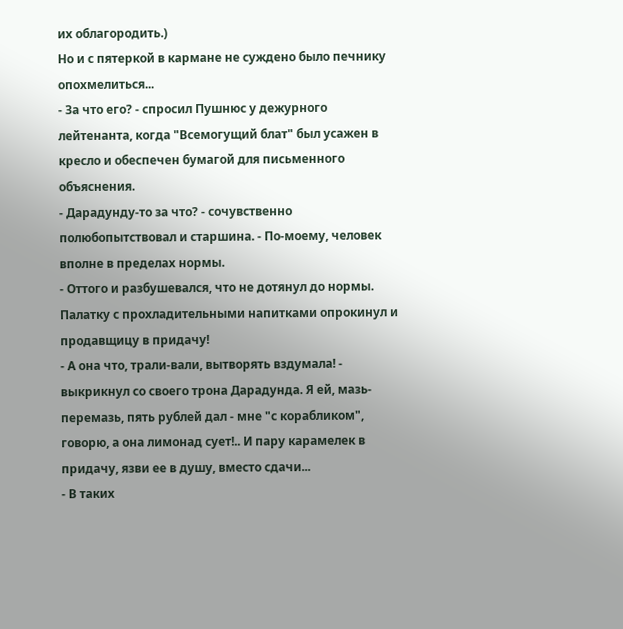их облагородить.)
Но и с пятеркой в кармане не суждено было печнику опохмелиться...
- За что его? - спросил Пушнюс у дежурного лейтенанта, когда "Всемогущий блат" был усажен в кресло и обеспечен бумагой для письменного объяснения.
- Дарадунду-то за что? - сочувственно полюбопытствовал и старшина. - По-моему, человек вполне в пределах нормы.
- Оттого и разбушевался, что не дотянул до нормы. Палатку с прохладительными напитками опрокинул и продавщицу в придачу!
- А она что, трали-вали, вытворять вздумала! - выкрикнул со своего трона Дарадунда. Я ей, мазь-перемазь, пять рублей дал - мне "с корабликом", говорю, а она лимонад сует!.. И пару карамелек в придачу, язви ее в душу, вместо сдачи...
- В таких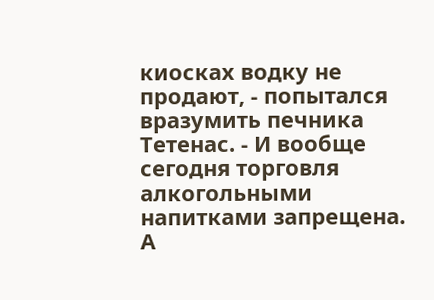киосках водку не продают, - попытался вразумить печника Тетенас. - И вообще сегодня торговля алкогольными напитками запрещена.
А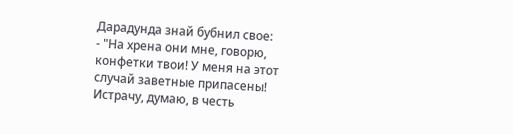Дарадунда знай бубнил свое:
- "На хрена они мне, говорю, конфетки твои! У меня на этот случай заветные припасены! Истрачу, думаю, в честь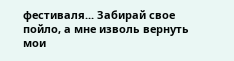фестиваля... Забирай свое пойло, а мне изволь вернуть мои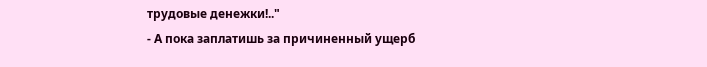трудовые денежки!.."
- А пока заплатишь за причиненный ущерб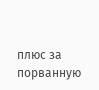плюс за порванную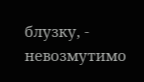блузку, - невозмутимо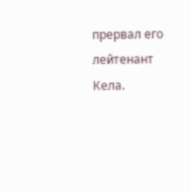прервал его лейтенант Кела.